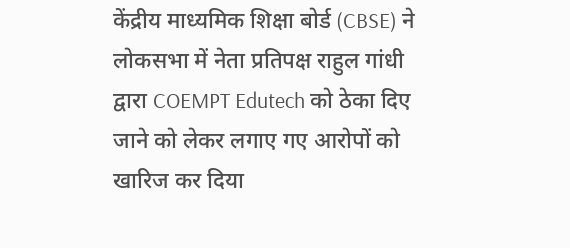केंद्रीय माध्यमिक शिक्षा बोर्ड (CBSE) ने लोकसभा में नेता प्रतिपक्ष राहुल गांधी द्वारा COEMPT Edutech को ठेका दिए जाने को लेकर लगाए गए आरोपों को खारिज कर दिया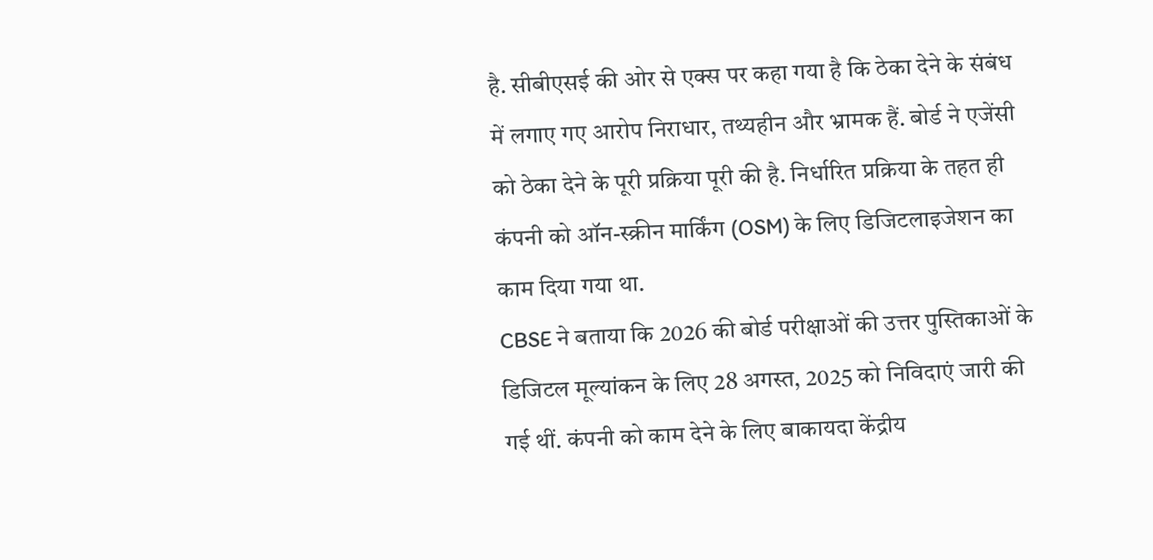है. सीबीएसई की ओर से एक्स पर कहा गया है कि ठेका देने के संबंध में लगाए गए आरोप निराधार, तथ्यहीन और भ्रामक हैं. बोर्ड ने एजेंसी को ठेका देने के पूरी प्रक्रिया पूरी की है. निर्धारित प्रक्रिया के तहत ही कंपनी को ऑन-स्क्रीन मार्किंग (OSM) के लिए डिजिटलाइजेशन का काम दिया गया था.
CBSE ने बताया कि 2026 की बोर्ड परीक्षाओं की उत्तर पुस्तिकाओं के डिजिटल मूल्यांकन के लिए 28 अगस्त, 2025 को निविदाएं जारी की गई थीं. कंपनी को काम देने के लिए बाकायदा केंद्रीय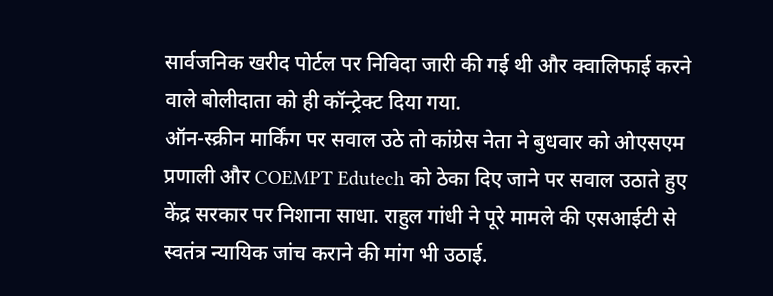सार्वजनिक खरीद पोर्टल पर निविदा जारी की गई थी और क्वालिफाई करने वाले बोलीदाता को ही कॉन्ट्रेक्ट दिया गया.
ऑन-स्क्रीन मार्किंग पर सवाल उठे तो कांग्रेस नेता ने बुधवार को ओएसएम प्रणाली और COEMPT Edutech को ठेका दिए जाने पर सवाल उठाते हुए केंद्र सरकार पर निशाना साधा. राहुल गांधी ने पूरे मामले की एसआईटी से स्वतंत्र न्यायिक जांच कराने की मांग भी उठाई.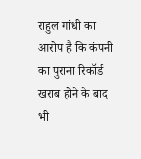राहुल गांधी का आरोप है कि कंपनी का पुराना रिकॉर्ड खराब होने के बाद भी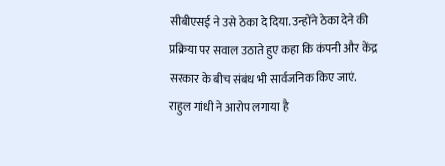सीबीएसई ने उसे ठेका दे दिया. उन्होंने ठेका देने की प्रक्रिया पर सवाल उठाते हुए कहा कि कंपनी और केंद्र सरकार के बीच संबंध भी सार्वजनिक किए जाएं.
राहुल गांधी ने आरोप लगाया है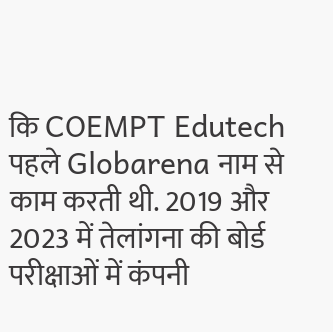कि COEMPT Edutech पहले Globarena नाम से काम करती थी. 2019 और 2023 में तेलांगना की बोर्ड परीक्षाओं में कंपनी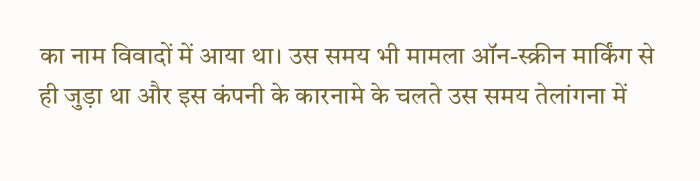का नाम विवादों में आया था। उस समय भी मामला ऑन-स्क्रीन मार्किंग से ही जुड़ा था और इस कंपनी के कारनामे के चलते उस समय तेलांगना में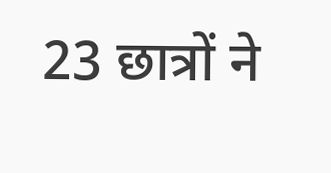23 छात्रों ने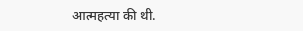आत्महत्या की थी.